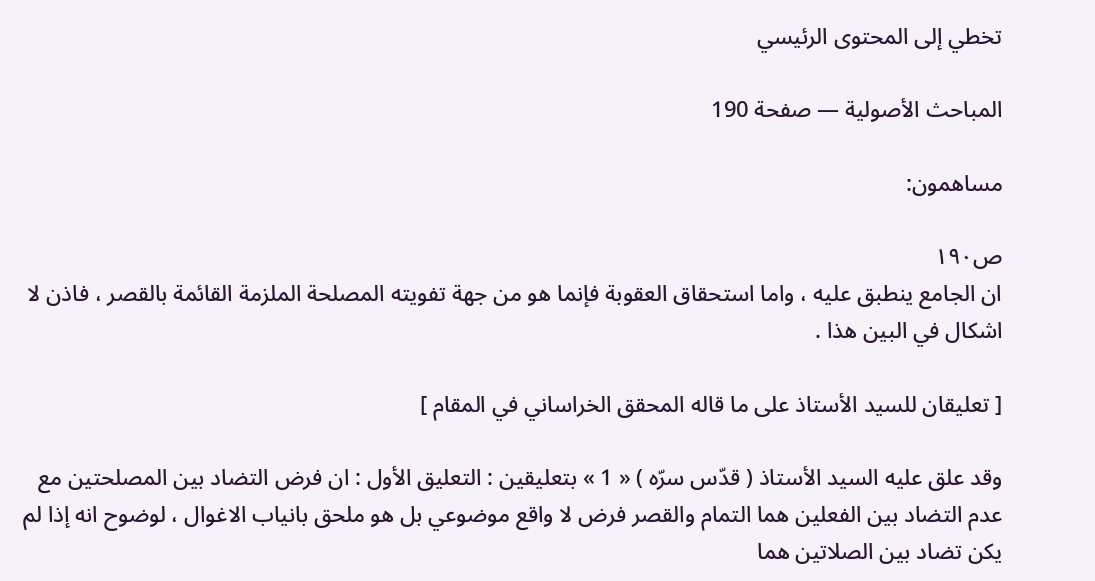تخطي إلى المحتوى الرئيسي

المباحث الأصولية — صفحة 190

مساهمون:

ص١٩٠
ان الجامع ينطبق عليه ، واما استحقاق العقوبة فإنما هو من جهة تفويته المصلحة الملزمة القائمة بالقصر ، فاذن لا اشكال في البين هذا .

[ تعليقان للسيد الأستاذ على ما قاله المحقق الخراساني في المقام ]

وقد علق عليه السيد الأستاذ ( قدّس سرّه ) « 1 » بتعليقين : التعليق الأول : ان فرض التضاد بين المصلحتين مع عدم التضاد بين الفعلين هما التمام والقصر فرض لا واقع موضوعي بل هو ملحق بانياب الاغوال ، لوضوح انه إذا لم يكن تضاد بين الصلاتين هما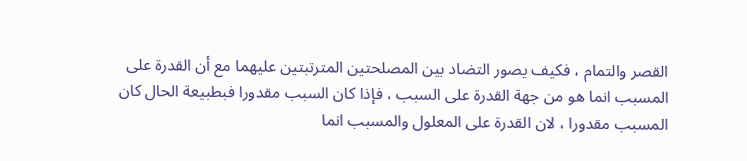القصر والتمام ، فكيف يصور التضاد بين المصلحتين المترتبتين عليهما مع أن القدرة على المسبب انما هو من جهة القدرة على السبب ، فإذا كان السبب مقدورا فبطبيعة الحال كان المسبب مقدورا ، لان القدرة على المعلول والمسبب انما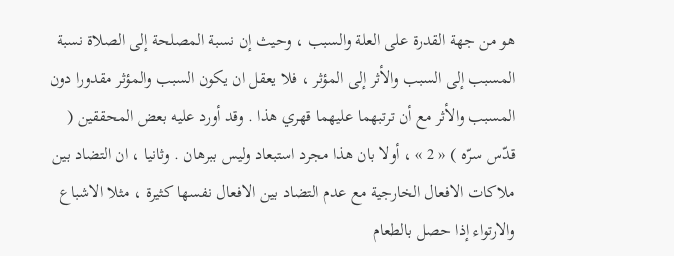هو من جهة القدرة على العلة والسبب ، وحيث إن نسبة المصلحة إلى الصلاة نسبة المسبب إلى السبب والأثر إلى المؤثر ، فلا يعقل ان يكون السبب والمؤثر مقدورا دون المسبب والأثر مع أن ترتبهما عليهما قهري هذا . وقد أورد عليه بعض المحققين ( قدّس سرّه ) « 2 » ، أولا بان هذا مجرد استبعاد وليس ببرهان . وثانيا ، ان التضاد بين ملاكات الافعال الخارجية مع عدم التضاد بين الافعال نفسها كثيرة ، مثلا الاشباع والارتواء إذا حصل بالطعام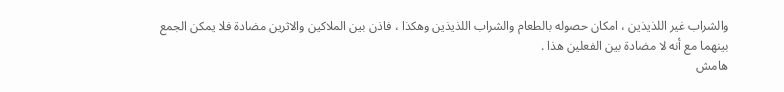والشراب غير اللذيذين ، امكان حصوله بالطعام والشراب اللذيذين وهكذا ، فاذن بين الملاكين والاثرين مضادة فلا يمكن الجمع بينهما مع أنه لا مضادة بين الفعلين هذا .
هامش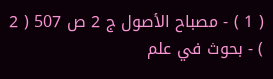( 1 ) - مصباح الأصول ج 2 ص 507 ( 2 ) - بحوث في علم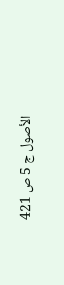الأصول ج 5 ص 421